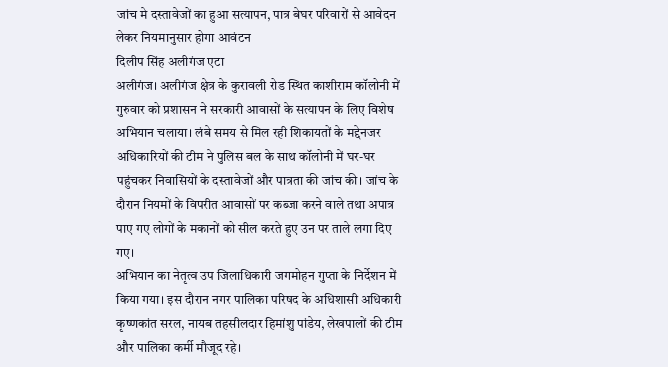जांच मे दस्तावेजों का हुआ सत्यापन, पात्र बेघर परिवारों से आवेदन लेकर नियमानुसार होगा आवंटन
दिलीप सिंह अलीगंज एटा
अलीगंज। अलीगंज क्षेत्र के कुरावली रोड स्थित काशीराम कॉलोनी में गुरुवार को प्रशासन ने सरकारी आवासों के सत्यापन के लिए विशेष अभियान चलाया। लंबे समय से मिल रही शिकायतों के मद्देनजर अधिकारियों की टीम ने पुलिस बल के साथ कॉलोनी में घर-घर पहुंचकर निवासियों के दस्तावेजों और पात्रता की जांच की। जांच के दौरान नियमों के विपरीत आवासों पर कब्जा करने वाले तथा अपात्र पाए गए लोगों के मकानों को सील करते हुए उन पर ताले लगा दिए गए।
अभियान का नेतृत्व उप जिलाधिकारी जगमोहन गुप्ता के निर्देशन में किया गया। इस दौरान नगर पालिका परिषद के अधिशासी अधिकारी कृष्णकांत सरल, नायब तहसीलदार हिमांशु पांडेय, लेखपालों की टीम और पालिका कर्मी मौजूद रहे।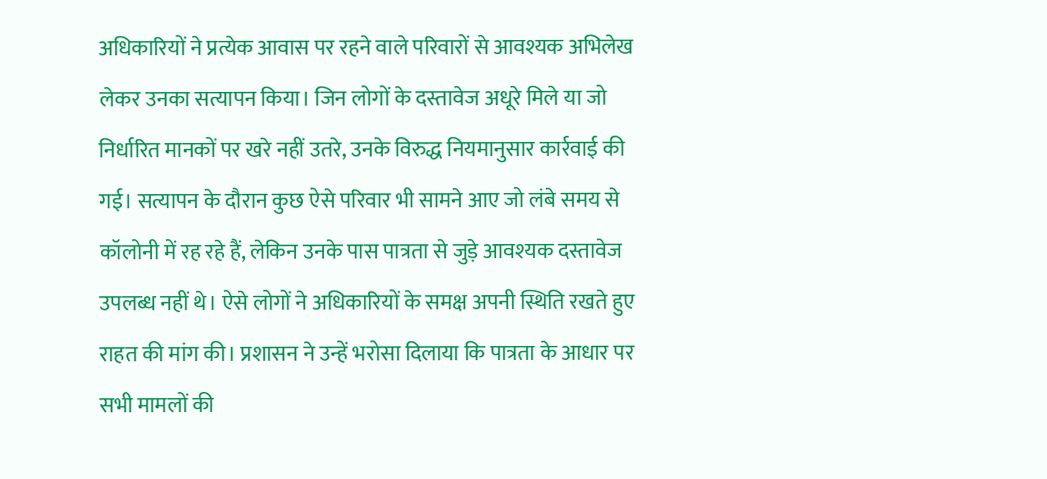अधिकारियों ने प्रत्येक आवास पर रहने वाले परिवारों से आवश्यक अभिलेख लेकर उनका सत्यापन किया। जिन लोगों के दस्तावेज अधूरे मिले या जो निर्धारित मानकों पर खरे नहीं उतरे, उनके विरुद्ध नियमानुसार कार्रवाई की गई। सत्यापन के दौरान कुछ ऐसे परिवार भी सामने आए जो लंबे समय से कॉलोनी में रह रहे हैं, लेकिन उनके पास पात्रता से जुड़े आवश्यक दस्तावेज उपलब्ध नहीं थे। ऐसे लोगों ने अधिकारियों के समक्ष अपनी स्थिति रखते हुए राहत की मांग की। प्रशासन ने उन्हें भरोसा दिलाया कि पात्रता के आधार पर सभी मामलों की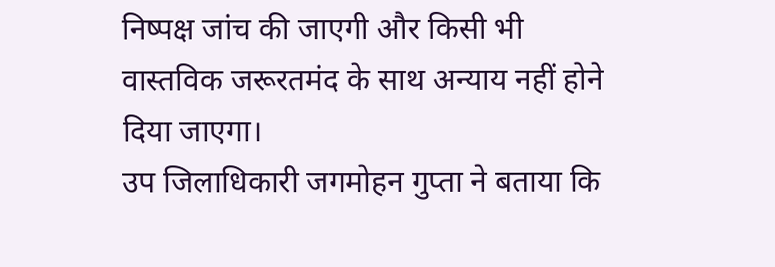निष्पक्ष जांच की जाएगी और किसी भी वास्तविक जरूरतमंद के साथ अन्याय नहीं होने दिया जाएगा।
उप जिलाधिकारी जगमोहन गुप्ता ने बताया कि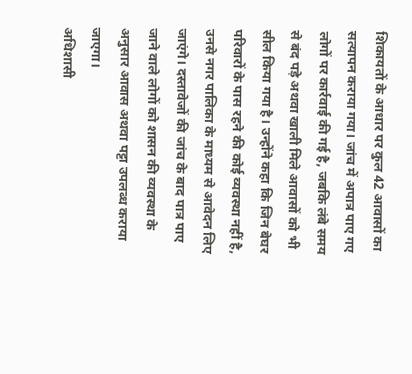शिकायतों के आधार पर कुल 42 आवासों का सत्यापन कराया गया। जांच में अपात्र पाए गए लोगों पर कार्रवाई की गई है, जबकि लंबे समय से बंद पड़े अथवा खाली मिले आवासों को भी सील किया गया है। उन्होंने कहा कि जिन बेघर परिवारों के पास रहने की कोई व्यवस्था नहीं है, उनसे नगर पालिका के माध्यम से आवेदन लिए जाएंगे। दस्तावेजों की जांच के बाद पात्र पाए जाने वाले लोगों को शासन की व्यवस्था के अनुसार आवास अथवा पट्टा उपलब्ध कराया जाएगा।
अधिशासी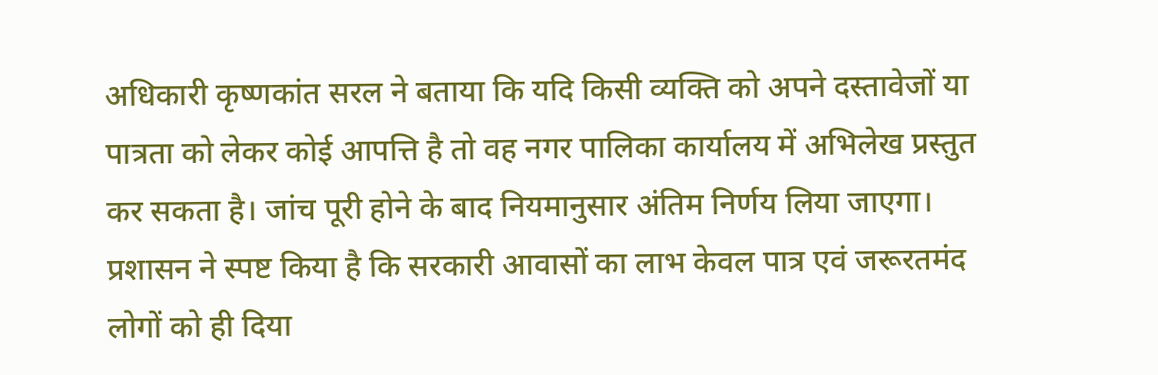अधिकारी कृष्णकांत सरल ने बताया कि यदि किसी व्यक्ति को अपने दस्तावेजों या पात्रता को लेकर कोई आपत्ति है तो वह नगर पालिका कार्यालय में अभिलेख प्रस्तुत कर सकता है। जांच पूरी होने के बाद नियमानुसार अंतिम निर्णय लिया जाएगा। प्रशासन ने स्पष्ट किया है कि सरकारी आवासों का लाभ केवल पात्र एवं जरूरतमंद लोगों को ही दिया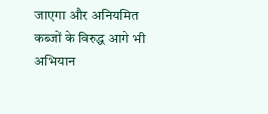जाएगा और अनियमित कब्जों के विरुद्ध आगे भी अभियान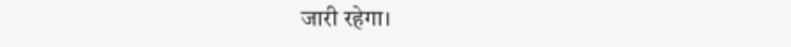जारी रहेगा।